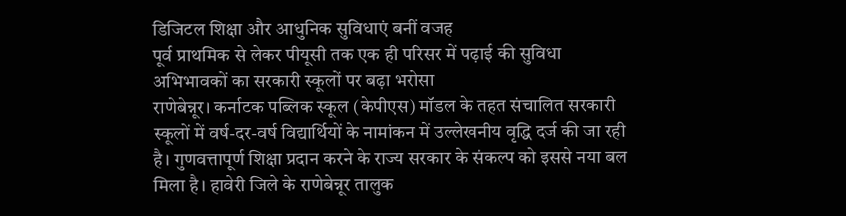डिजिटल शिक्षा और आधुनिक सुविधाएं बनीं वजह
पूर्व प्राथमिक से लेकर पीयूसी तक एक ही परिसर में पढ़ाई की सुविधा
अभिभावकों का सरकारी स्कूलों पर बढ़ा भरोसा
राणेबेन्नूर। कर्नाटक पब्लिक स्कूल (केपीएस) मॉडल के तहत संचालित सरकारी स्कूलों में वर्ष-दर-वर्ष विद्यार्थियों के नामांकन में उल्लेखनीय वृद्धि दर्ज की जा रही है। गुणवत्तापूर्ण शिक्षा प्रदान करने के राज्य सरकार के संकल्प को इससे नया बल मिला है। हावेरी जिले के राणेबेन्नूर तालुक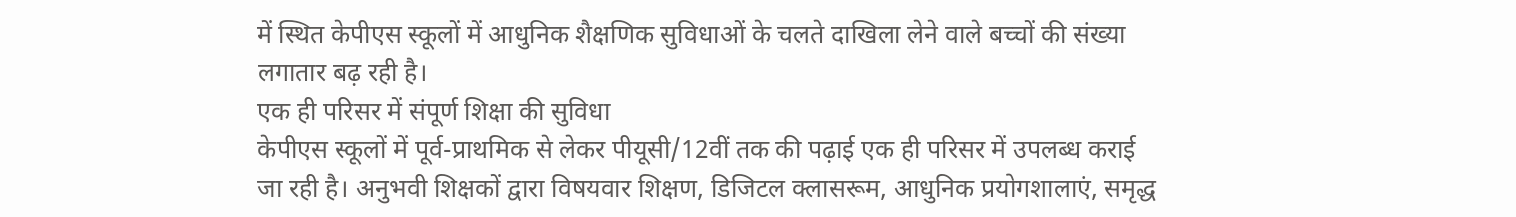में स्थित केपीएस स्कूलों में आधुनिक शैक्षणिक सुविधाओं के चलते दाखिला लेने वाले बच्चों की संख्या लगातार बढ़ रही है।
एक ही परिसर में संपूर्ण शिक्षा की सुविधा
केपीएस स्कूलों में पूर्व-प्राथमिक से लेकर पीयूसी/12वीं तक की पढ़ाई एक ही परिसर में उपलब्ध कराई जा रही है। अनुभवी शिक्षकों द्वारा विषयवार शिक्षण, डिजिटल क्लासरूम, आधुनिक प्रयोगशालाएं, समृद्ध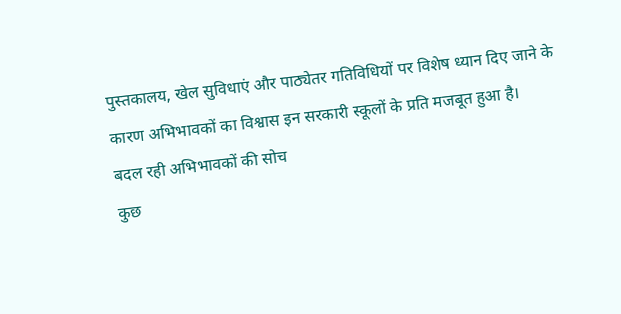पुस्तकालय, खेल सुविधाएं और पाठ्येतर गतिविधियों पर विशेष ध्यान दिए जाने के कारण अभिभावकों का विश्वास इन सरकारी स्कूलों के प्रति मजबूत हुआ है।
बदल रही अभिभावकों की सोच
कुछ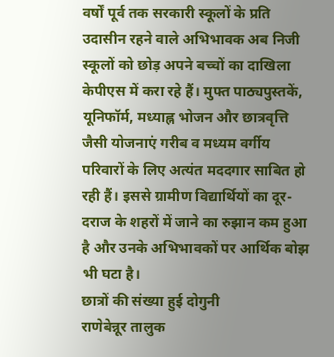वर्षों पूर्व तक सरकारी स्कूलों के प्रति उदासीन रहने वाले अभिभावक अब निजी स्कूलों को छोड़ अपने बच्चों का दाखिला केपीएस में करा रहे हैं। मुफ्त पाठ्यपुस्तकें, यूनिफॉर्म, मध्याह्न भोजन और छात्रवृत्ति जैसी योजनाएं गरीब व मध्यम वर्गीय परिवारों के लिए अत्यंत मददगार साबित हो रही हैं। इससे ग्रामीण विद्यार्थियों का दूर-दराज के शहरों में जाने का रुझान कम हुआ है और उनके अभिभावकों पर आर्थिक बोझ भी घटा है।
छात्रों की संख्या हुई दोगुनी
राणेबेन्नूर तालुक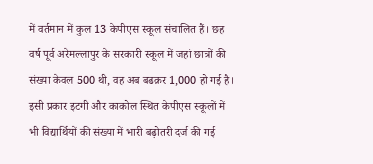में वर्तमान में कुल 13 केपीएस स्कूल संचालित हैं। छह वर्ष पूर्व अरेमल्लापुर के सरकारी स्कूल में जहां छात्रों की संख्या केवल 500 थी, वह अब बढक़र 1,000 हो गई है। इसी प्रकार इटगी और काकोल स्थित केपीएस स्कूलों में भी विद्यार्थियों की संख्या में भारी बढ़ोतरी दर्ज की गई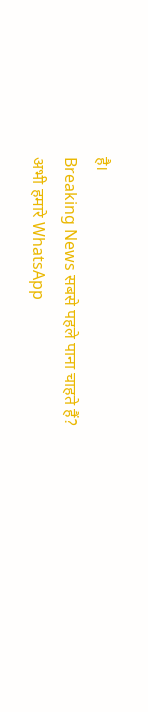है।
Breaking News सबसे पहले पाना चाहते हैं?
अभी हमारे WhatsApp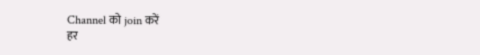Channel को join करें
हर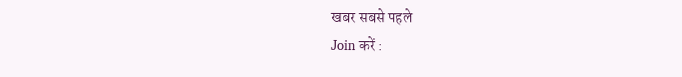खबर सबसे पहले
Join करें :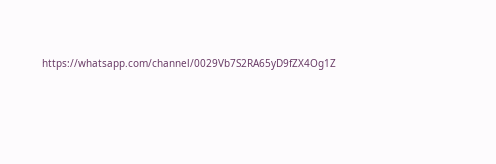https://whatsapp.com/channel/0029Vb7S2RA65yD9fZX4Og1Z